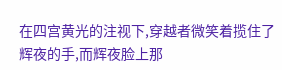在四宫黄光的注视下,穿越者微笑着揽住了辉夜的手,而辉夜脸上那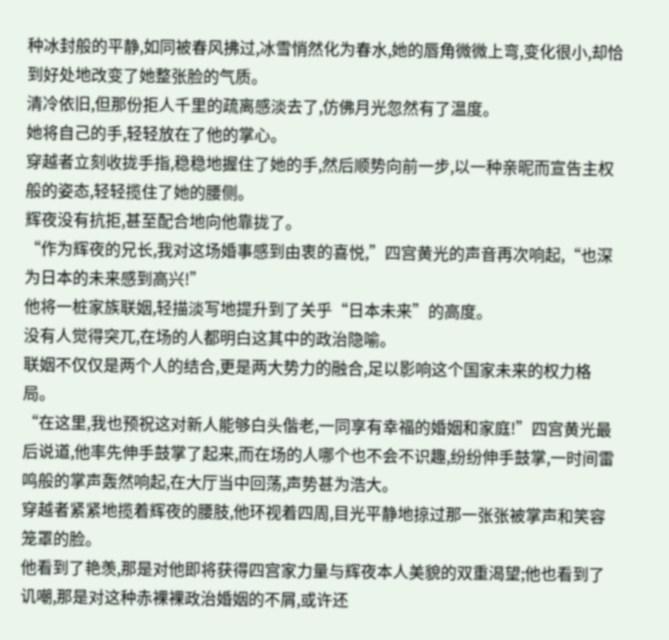种冰封般的平静,如同被春风拂过,冰雪悄然化为春水,她的唇角微微上弯,变化很小,却恰到好处地改变了她整张脸的气质。
清冷依旧,但那份拒人千里的疏离感淡去了,仿佛月光忽然有了温度。
她将自己的手,轻轻放在了他的掌心。
穿越者立刻收拢手指,稳稳地握住了她的手,然后顺势向前一步,以一种亲昵而宣告主权般的姿态,轻轻揽住了她的腰侧。
辉夜没有抗拒,甚至配合地向他靠拢了。
“作为辉夜的兄长,我对这场婚事感到由衷的喜悦,”四宫黄光的声音再次响起,“也深为日本的未来感到高兴!”
他将一桩家族联姻,轻描淡写地提升到了关乎“日本未来”的高度。
没有人觉得突兀,在场的人都明白这其中的政治隐喻。
联姻不仅仅是两个人的结合,更是两大势力的融合,足以影响这个国家未来的权力格局。
“在这里,我也预祝这对新人能够白头偕老,一同享有幸福的婚姻和家庭!”四宫黄光最后说道,他率先伸手鼓掌了起来,而在场的人哪个也不会不识趣,纷纷伸手鼓掌,一时间雷鸣般的掌声轰然响起,在大厅当中回荡,声势甚为浩大。
穿越者紧紧地揽着辉夜的腰肢,他环视着四周,目光平静地掠过那一张张被掌声和笑容笼罩的脸。
他看到了艳羡,那是对他即将获得四宫家力量与辉夜本人美貌的双重渴望;他也看到了讥嘲,那是对这种赤裸裸政治婚姻的不屑,或许还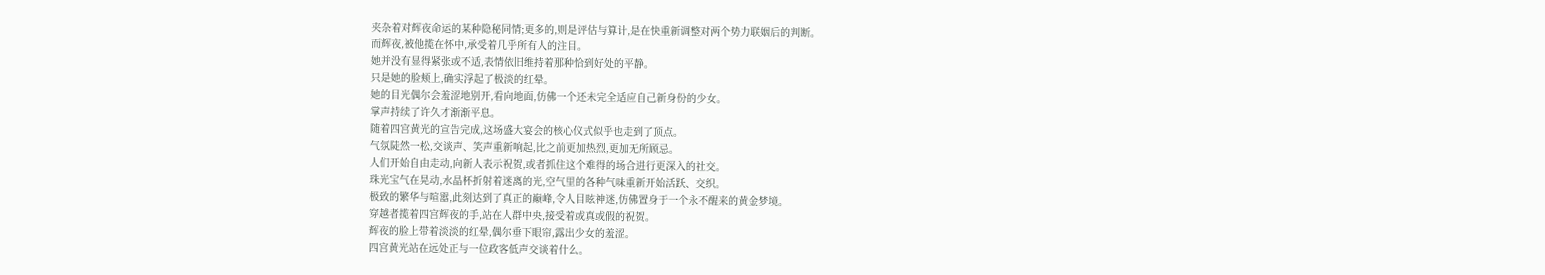夹杂着对辉夜命运的某种隐秘同情;更多的,则是评估与算计,是在快重新调整对两个势力联姻后的判断。
而辉夜,被他揽在怀中,承受着几乎所有人的注目。
她并没有显得紧张或不适,表情依旧维持着那种恰到好处的平静。
只是她的脸颊上,确实浮起了极淡的红晕。
她的目光偶尔会羞涩地别开,看向地面,仿佛一个还未完全适应自己新身份的少女。
掌声持续了许久才渐渐平息。
随着四宫黄光的宣告完成,这场盛大宴会的核心仪式似乎也走到了顶点。
气氛陡然一松,交谈声、笑声重新响起,比之前更加热烈,更加无所顾忌。
人们开始自由走动,向新人表示祝贺,或者抓住这个难得的场合进行更深入的社交。
珠光宝气在晃动,水晶杯折射着迷离的光,空气里的各种气味重新开始活跃、交织。
极致的繁华与喧嚣,此刻达到了真正的巅峰,令人目眩神迷,仿佛置身于一个永不醒来的黄金梦境。
穿越者揽着四宫辉夜的手,站在人群中央,接受着或真或假的祝贺。
辉夜的脸上带着淡淡的红晕,偶尔垂下眼帘,露出少女的羞涩。
四宫黄光站在远处正与一位政客低声交谈着什么。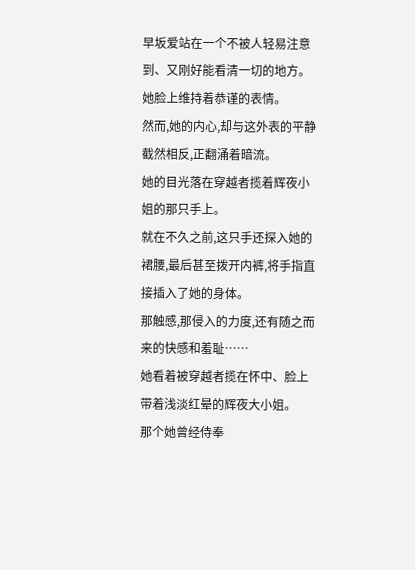早坂爱站在一个不被人轻易注意到、又刚好能看清一切的地方。
她脸上维持着恭谨的表情。
然而,她的内心,却与这外表的平静截然相反,正翻涌着暗流。
她的目光落在穿越者揽着辉夜小姐的那只手上。
就在不久之前,这只手还探入她的裙腰,最后甚至拨开内裤,将手指直接插入了她的身体。
那触感,那侵入的力度,还有随之而来的快感和羞耻……
她看着被穿越者揽在怀中、脸上带着浅淡红晕的辉夜大小姐。
那个她曾经侍奉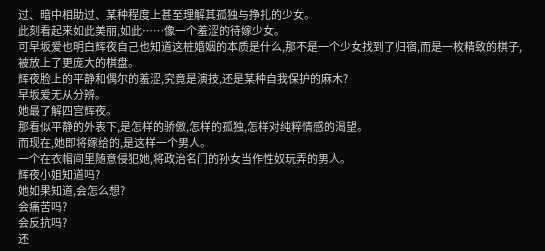过、暗中相助过、某种程度上甚至理解其孤独与挣扎的少女。
此刻看起来如此美丽,如此……像一个羞涩的待嫁少女。
可早坂爱也明白辉夜自己也知道这桩婚姻的本质是什么,那不是一个少女找到了归宿,而是一枚精致的棋子,被放上了更庞大的棋盘。
辉夜脸上的平静和偶尔的羞涩,究竟是演技,还是某种自我保护的麻木?
早坂爱无从分辨。
她最了解四宫辉夜。
那看似平静的外表下,是怎样的骄傲,怎样的孤独,怎样对纯粹情感的渴望。
而现在,她即将嫁给的,是这样一个男人。
一个在衣帽间里随意侵犯她,将政治名门的孙女当作性奴玩弄的男人。
辉夜小姐知道吗?
她如果知道,会怎么想?
会痛苦吗?
会反抗吗?
还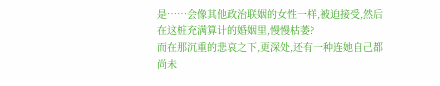是……会像其他政治联姻的女性一样,被迫接受,然后在这桩充满算计的婚姻里,慢慢枯萎?
而在那沉重的悲哀之下,更深处,还有一种连她自己都尚未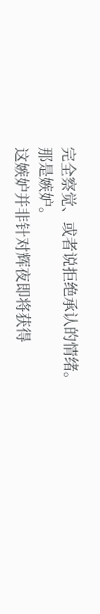完全察觉、或者说拒绝承认的情绪。
那是嫉妒。
这嫉妒并非针对辉夜即将获得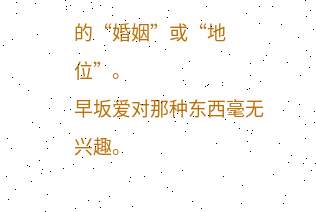的“婚姻”或“地位”。
早坂爱对那种东西毫无兴趣。